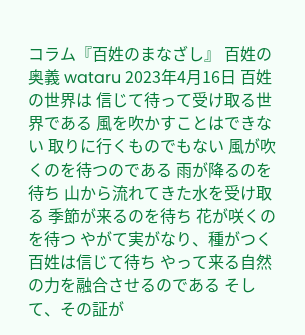コラム『百姓のまなざし』 百姓の奥義 wataru 2023年4月16日 百姓の世界は 信じて待って受け取る世界である 風を吹かすことはできない 取りに行くものでもない 風が吹くのを待つのである 雨が降るのを待ち 山から流れてきた水を受け取る 季節が来るのを待ち 花が咲くのを待つ やがて実がなり、種がつく 百姓は信じて待ち やって来る自然の力を融合させるのである そして、その証が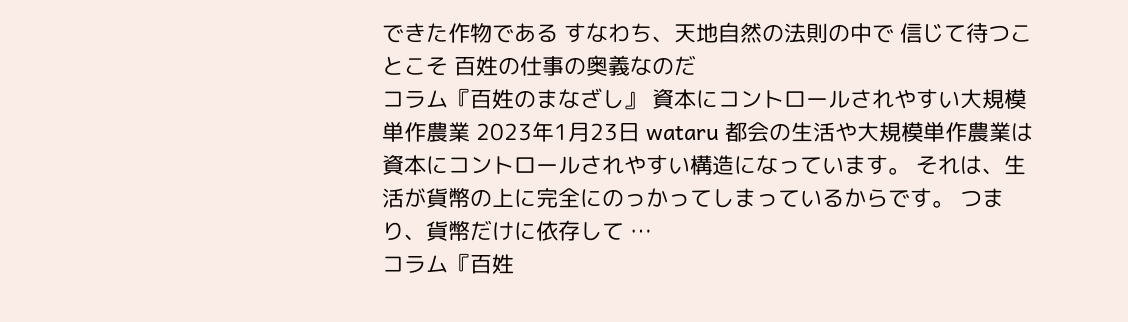できた作物である すなわち、天地自然の法則の中で 信じて待つことこそ 百姓の仕事の奥義なのだ
コラム『百姓のまなざし』 資本にコントロールされやすい大規模単作農業 2023年1月23日 wataru 都会の生活や大規模単作農業は資本にコントロールされやすい構造になっています。 それは、生活が貨幣の上に完全にのっかってしまっているからです。 つまり、貨幣だけに依存して …
コラム『百姓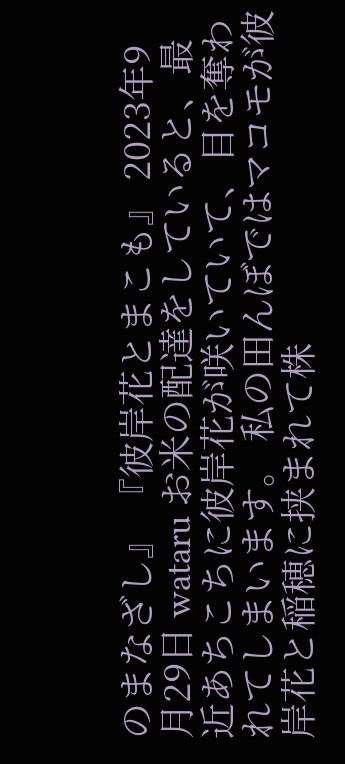のまなざし』 『彼岸花とまこも』 2023年9月29日 wataru お米の配達をしていると、最近あちこちに彼岸花が咲いていて、目を奪われてしまいます。 私の田んぼではマコモが彼岸花と稲穂に挟まれて株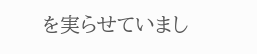を実らせていまし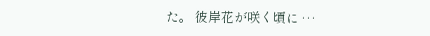た。 彼岸花が咲く頃に …